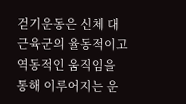걷기운동은 신체 대근육군의 율동적이고 역동적인 움직임을 통해 이루어지는 운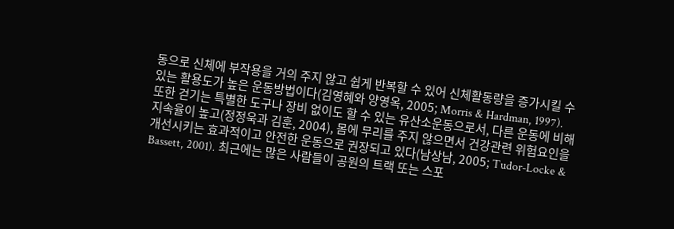동으로 신체에 부작용을 거의 주지 않고 쉽게 반복할 수 있어 신체활동량을 증가시킬 수 있는 활용도가 높은 운동방법이다(김영혜와 양영옥, 2005; Morris & Hardman, 1997). 또한 걷기는 특별한 도구나 장비 없이도 할 수 있는 유산소운동으로서, 다른 운동에 비해 지속율이 높고(정정욱과 김훈, 2004), 몸에 무리를 주지 않으면서 건강관련 위험요인을 개선시키는 효과적이고 안전한 운동으로 권장되고 있다(남상남, 2005; Tudor-Locke & Bassett, 2001). 최근에는 많은 사람들이 공원의 트랙 또는 스포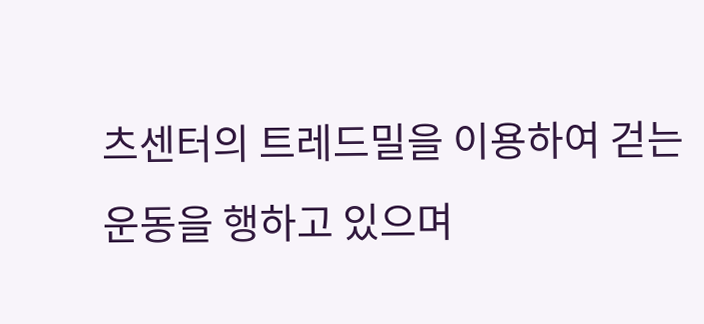츠센터의 트레드밀을 이용하여 걷는 운동을 행하고 있으며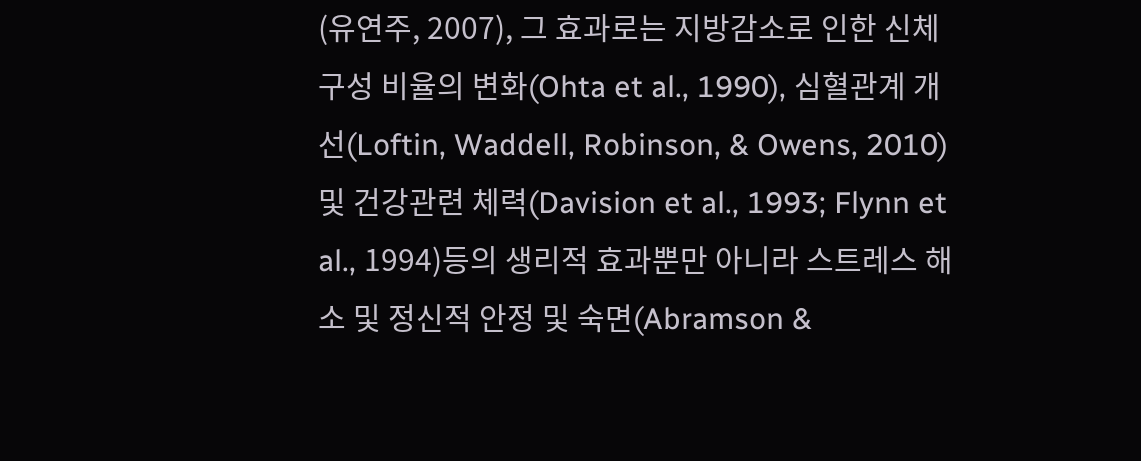(유연주, 2007), 그 효과로는 지방감소로 인한 신체구성 비율의 변화(Ohta et al., 1990), 심혈관계 개선(Loftin, Waddell, Robinson, & Owens, 2010) 및 건강관련 체력(Davision et al., 1993; Flynn et al., 1994)등의 생리적 효과뿐만 아니라 스트레스 해소 및 정신적 안정 및 숙면(Abramson &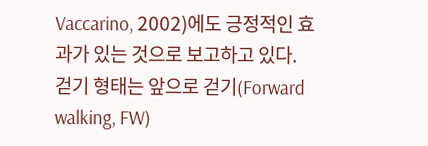Vaccarino, 2002)에도 긍정적인 효과가 있는 것으로 보고하고 있다.
걷기 형태는 앞으로 걷기(Forward walking, FW)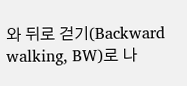와 뒤로 걷기(Backward walking, BW)로 나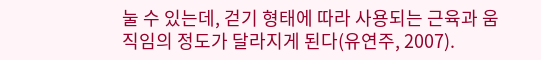눌 수 있는데, 걷기 형태에 따라 사용되는 근육과 움직임의 정도가 달라지게 된다(유연주, 2007).